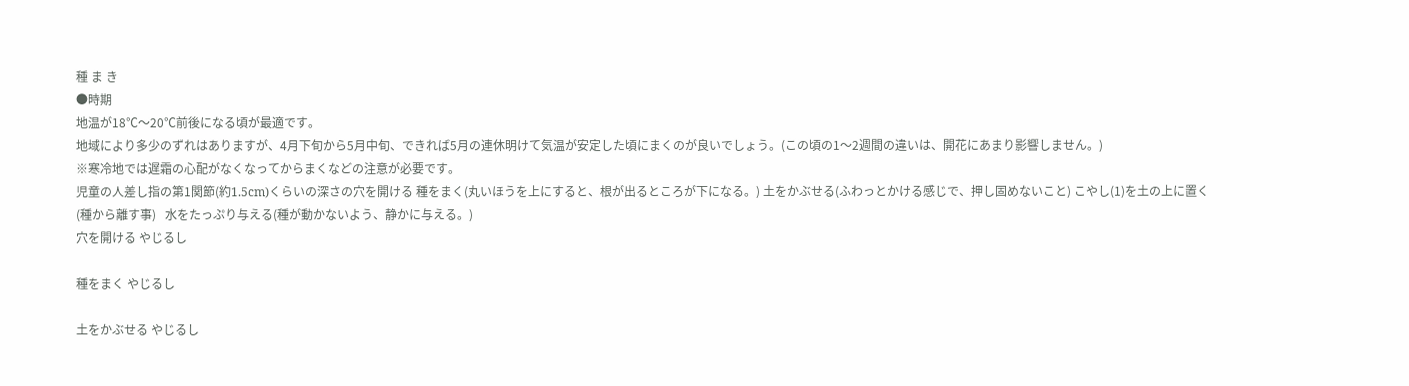種 ま き
●時期
地温が18℃〜20℃前後になる頃が最適です。
地域により多少のずれはありますが、4月下旬から5月中旬、できれば5月の連休明けて気温が安定した頃にまくのが良いでしょう。(この頃の1〜2週間の違いは、開花にあまり影響しません。)
※寒冷地では遅霜の心配がなくなってからまくなどの注意が必要です。
児童の人差し指の第1関節(約1.5cm)くらいの深さの穴を開ける 種をまく(丸いほうを上にすると、根が出るところが下になる。) 土をかぶせる(ふわっとかける感じで、押し固めないこと) こやし(1)を土の上に置く(種から離す事)   水をたっぷり与える(種が動かないよう、静かに与える。)
穴を開ける やじるし

種をまく やじるし

土をかぶせる やじるし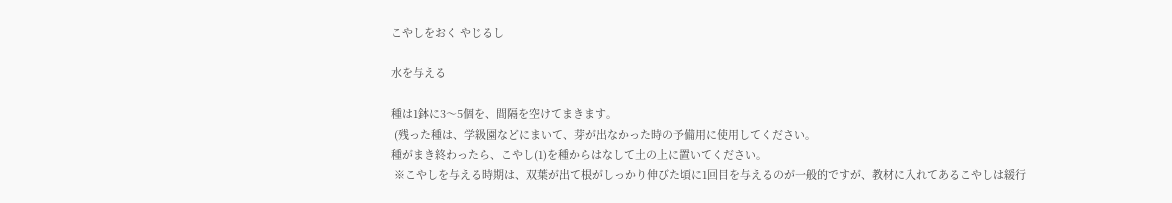こやしをおく やじるし

水を与える

種は1鉢に3〜5個を、間隔を空けてまきます。
 (残った種は、学級園などにまいて、芽が出なかった時の予備用に使用してください。
種がまき終わったら、こやし(1)を種からはなして土の上に置いてください。
 ※こやしを与える時期は、双葉が出て根がしっかり伸びた頃に1回目を与えるのが一般的ですが、教材に入れてあるこやしは緩行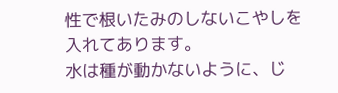性で根いたみのしないこやしを入れてあります。
水は種が動かないように、じ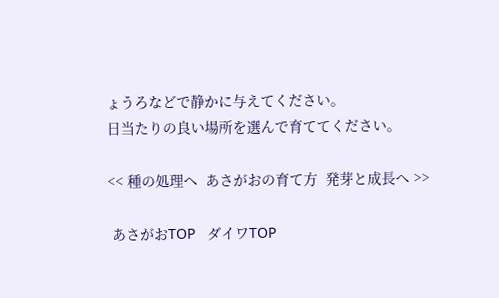ょうろなどで静かに与えてください。
日当たりの良い場所を選んで育ててください。

<< 種の処理へ  あさがおの育て方  発芽と成長へ >>

 あさがおTOP   ダイワTOP